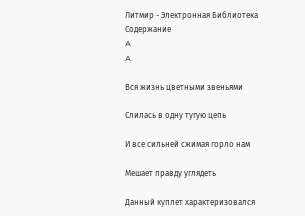Литмир - Электронная Библиотека
Содержание
A
A

Вся жизнь цветными звеньями

Слилась в одну тугую цепь

И все сильней сжимая горло нам

Мешает правду углядеть

Данный куплет характеризовался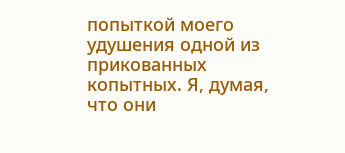попыткой моего удушения одной из прикованных копытных. Я, думая, что они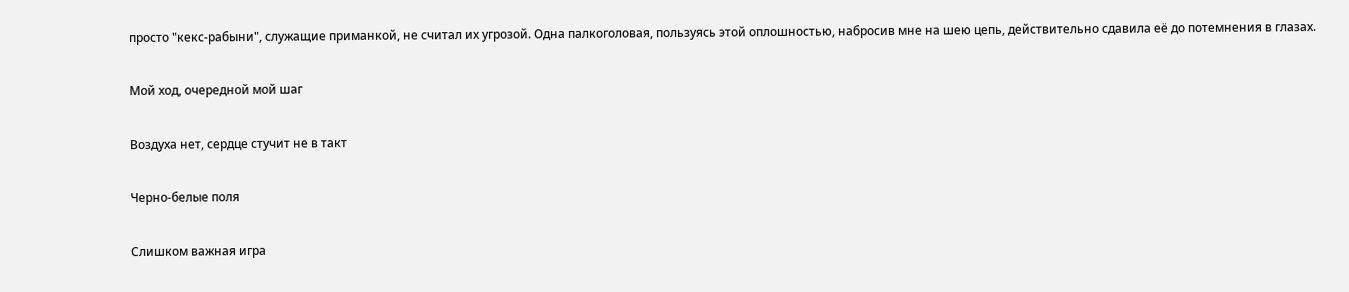просто "кекс-рабыни", служащие приманкой, не считал их угрозой. Одна палкоголовая, пользуясь этой оплошностью, набросив мне на шею цепь, действительно сдавила её до потемнения в глазах.

Мой ход, очередной мой шаг

Воздуха нет, сердце стучит не в такт

Черно-белые поля

Слишком важная игра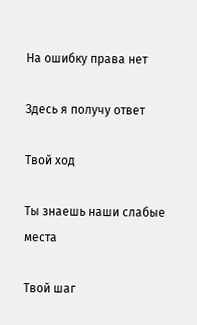На ошибку права нет

Здесь я получу ответ

Твой ход

Ты знаешь наши слабые места

Твой шаг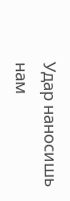Удар наносишь нам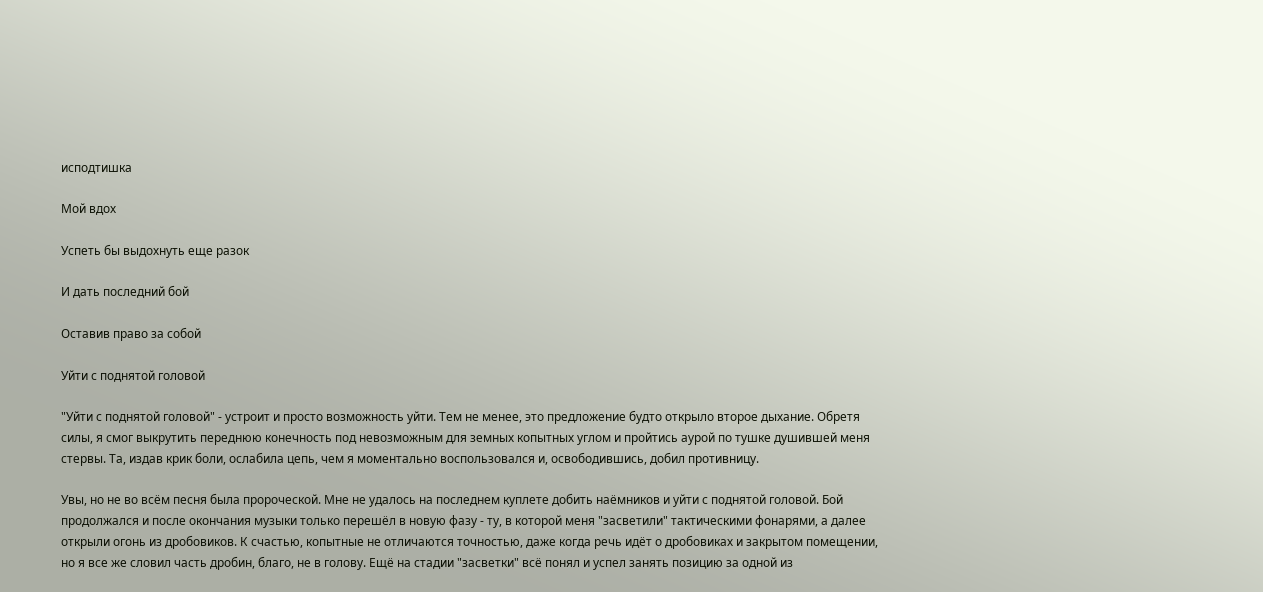исподтишка

Мой вдох

Успеть бы выдохнуть еще разок

И дать последний бой

Оставив право за собой

Уйти с поднятой головой

"Уйти с поднятой головой" - устроит и просто возможность уйти. Тем не менее, это предложение будто открыло второе дыхание. Обретя силы, я смог выкрутить переднюю конечность под невозможным для земных копытных углом и пройтись аурой по тушке душившей меня стервы. Та, издав крик боли, ослабила цепь, чем я моментально воспользовался и, освободившись, добил противницу.

Увы, но не во всём песня была пророческой. Мне не удалось на последнем куплете добить наёмников и уйти с поднятой головой. Бой продолжался и после окончания музыки только перешёл в новую фазу - ту, в которой меня "засветили" тактическими фонарями, а далее открыли огонь из дробовиков. К счастью, копытные не отличаются точностью, даже когда речь идёт о дробовиках и закрытом помещении, но я все же словил часть дробин, благо, не в голову. Ещё на стадии "засветки" всё понял и успел занять позицию за одной из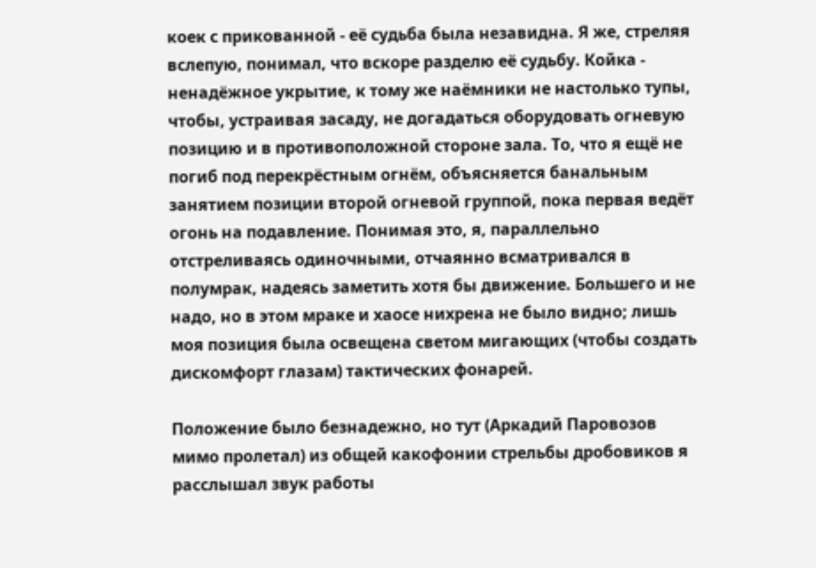коек с прикованной - её судьба была незавидна. Я же, стреляя вслепую, понимал, что вскоре разделю её судьбу. Койка - ненадёжное укрытие, к тому же наёмники не настолько тупы, чтобы, устраивая засаду, не догадаться оборудовать огневую позицию и в противоположной стороне зала. То, что я ещё не погиб под перекрёстным огнём, объясняется банальным занятием позиции второй огневой группой, пока первая ведёт огонь на подавление. Понимая это, я, параллельно отстреливаясь одиночными, отчаянно всматривался в полумрак, надеясь заметить хотя бы движение. Большего и не надо, но в этом мраке и хаосе нихрена не было видно; лишь моя позиция была освещена светом мигающих (чтобы создать дискомфорт глазам) тактических фонарей.

Положение было безнадежно, но тут (Аркадий Паровозов мимо пролетал) из общей какофонии стрельбы дробовиков я расслышал звук работы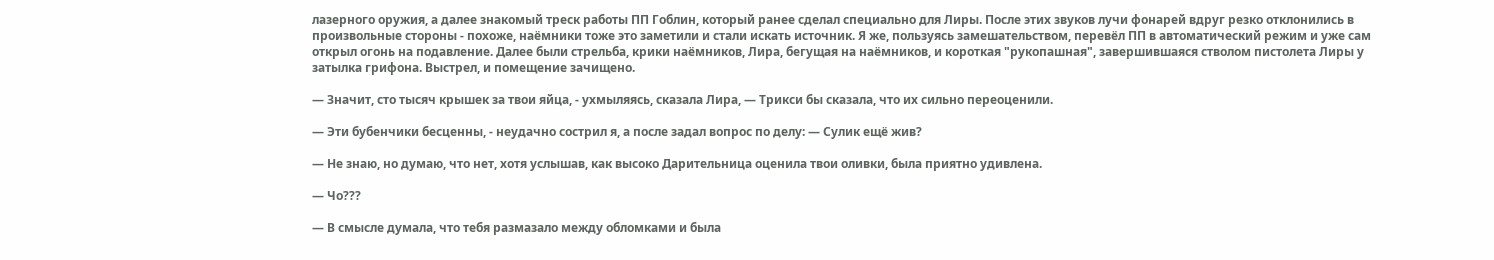лазерного оружия, а далее знакомый треск работы ПП Гоблин, который ранее сделал специально для Лиры. После этих звуков лучи фонарей вдруг резко отклонились в произвольные стороны - похоже, наёмники тоже это заметили и стали искать источник. Я же, пользуясь замешательством, перевёл ПП в автоматический режим и уже сам открыл огонь на подавление. Далее были стрельба, крики наёмников, Лира, бегущая на наёмников, и короткая "рукопашная", завершившаяся стволом пистолета Лиры у затылка грифона. Выстрел, и помещение зачищено.

— Значит, сто тысяч крышек за твои яйца, - ухмыляясь, сказала Лира, — Трикси бы сказала, что их сильно переоценили.

— Эти бубенчики бесценны, - неудачно сострил я, а после задал вопрос по делу: — Сулик ещё жив?

— Не знаю, но думаю, что нет, хотя услышав, как высоко Дарительница оценила твои оливки, была приятно удивлена.

— Чо???

— В смысле думала, что тебя размазало между обломками и была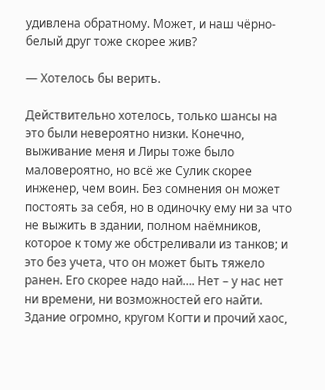удивлена обратному. Может, и наш чёрно-белый друг тоже скорее жив?

— Хотелось бы верить.

Действительно хотелось, только шансы на это были невероятно низки. Конечно, выживание меня и Лиры тоже было маловероятно, но всё же Сулик скорее инженер, чем воин. Без сомнения он может постоять за себя, но в одиночку ему ни за что не выжить в здании, полном наёмников, которое к тому же обстреливали из танков; и это без учета, что он может быть тяжело ранен. Его скорее надо най…. Нет – у нас нет ни времени, ни возможностей его найти. Здание огромно, кругом Когти и прочий хаос,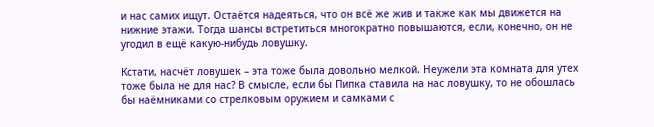и нас самих ищут. Остаётся надеяться, что он всё же жив и также как мы движется на нижние этажи. Тогда шансы встретиться многократно повышаются, если, конечно, он не угодил в ещё какую-нибудь ловушку.

Кстати, насчёт ловушек – эта тоже была довольно мелкой. Неужели эта комната для утех тоже была не для нас? В смысле, если бы Пипка ставила на нас ловушку, то не обошлась бы наёмниками со стрелковым оружием и самками с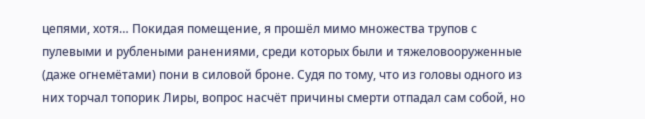цепями, хотя… Покидая помещение, я прошёл мимо множества трупов с пулевыми и рублеными ранениями, среди которых были и тяжеловооруженные (даже огнемётами) пони в силовой броне. Судя по тому, что из головы одного из них торчал топорик Лиры, вопрос насчёт причины смерти отпадал сам собой, но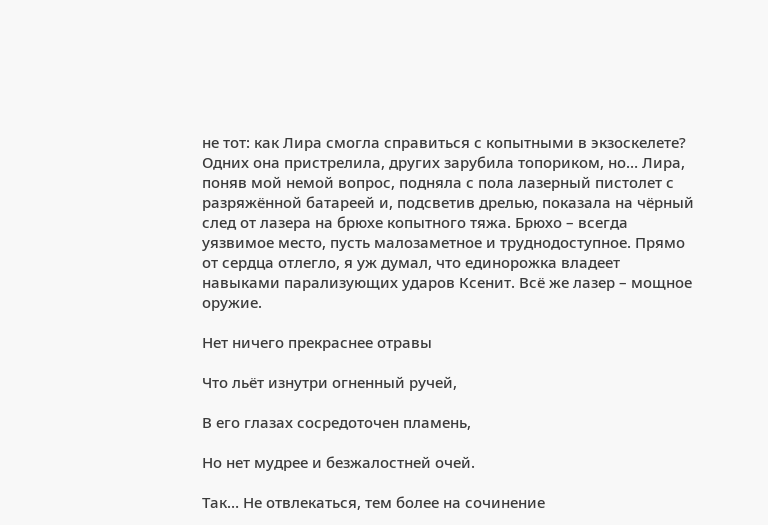не тот: как Лира смогла справиться с копытными в экзоскелете? Одних она пристрелила, других зарубила топориком, но… Лира, поняв мой немой вопрос, подняла с пола лазерный пистолет с разряжённой батареей и, подсветив дрелью, показала на чёрный след от лазера на брюхе копытного тяжа. Брюхо – всегда уязвимое место, пусть малозаметное и труднодоступное. Прямо от сердца отлегло, я уж думал, что единорожка владеет навыками парализующих ударов Ксенит. Всё же лазер – мощное оружие.

Нет ничего прекраснее отравы

Что льёт изнутри огненный ручей,

В его глазах сосредоточен пламень,

Но нет мудрее и безжалостней очей.

Так… Не отвлекаться, тем более на сочинение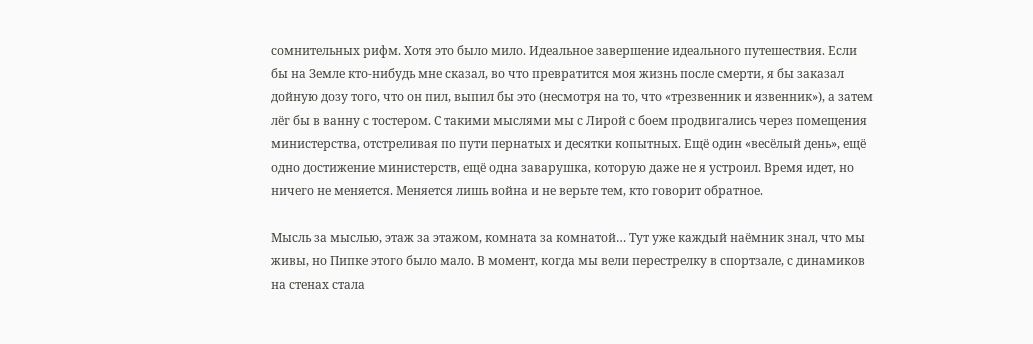сомнительных рифм. Хотя это было мило. Идеальное завершение идеального путешествия. Если бы на Земле кто-нибудь мне сказал, во что превратится моя жизнь после смерти, я бы заказал дойную дозу того, что он пил, выпил бы это (несмотря на то, что «трезвенник и язвенник»), а затем лёг бы в ванну с тостером. С такими мыслями мы с Лирой с боем продвигались через помещения министерства, отстреливая по пути пернатых и десятки копытных. Ещё один «весёлый день», ещё одно достижение министерств, ещё одна заварушка, которую даже не я устроил. Время идет, но ничего не меняется. Меняется лишь война и не верьте тем, кто говорит обратное.

Мысль за мыслью, этаж за этажом, комната за комнатой… Тут уже каждый наёмник знал, что мы живы, но Пипке этого было мало. В момент, когда мы вели перестрелку в спортзале, с динамиков на стенах стала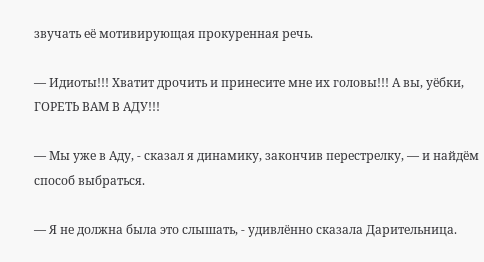звучать её мотивирующая прокуренная речь.

— Идиоты!!! Хватит дрочить и принесите мне их головы!!! А вы, уёбки, ГОРЕТЬ ВАМ В АДУ!!!

— Мы уже в Аду, - сказал я динамику, закончив перестрелку, — и найдём способ выбраться.

— Я не должна была это слышать, - удивлённо сказала Дарительница.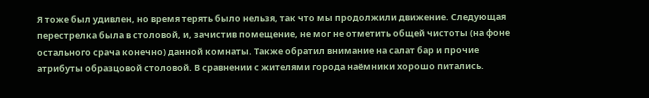Я тоже был удивлен, но время терять было нельзя, так что мы продолжили движение. Следующая перестрелка была в столовой, и, зачистив помещение, не мог не отметить общей чистоты (на фоне остального срача конечно) данной комнаты. Также обратил внимание на салат бар и прочие атрибуты образцовой столовой. В сравнении с жителями города наёмники хорошо питались.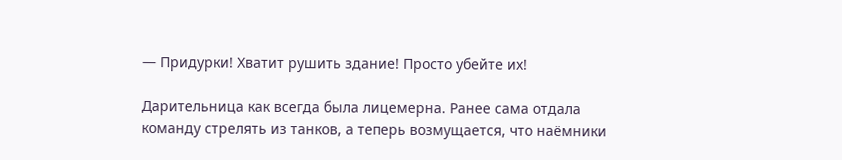— Придурки! Хватит рушить здание! Просто убейте их!

Дарительница как всегда была лицемерна. Ранее сама отдала команду стрелять из танков, а теперь возмущается, что наёмники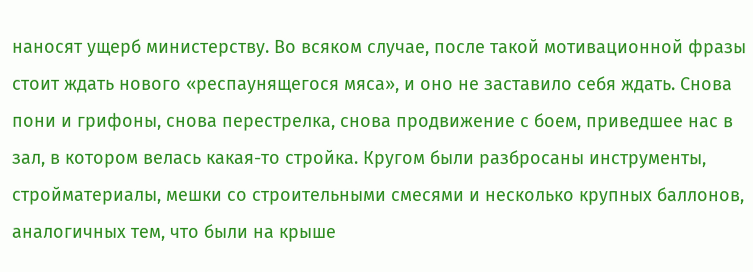наносят ущерб министерству. Во всяком случае, после такой мотивационной фразы стоит ждать нового «респаунящегося мяса», и оно не заставило себя ждать. Снова пони и грифоны, снова перестрелка, снова продвижение с боем, приведшее нас в зал, в котором велась какая-то стройка. Кругом были разбросаны инструменты, стройматериалы, мешки со строительными смесями и несколько крупных баллонов, аналогичных тем, что были на крыше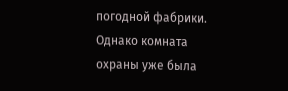погодной фабрики. Однако комната охраны уже была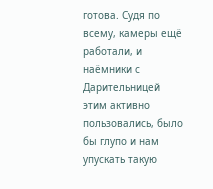готова. Судя по всему, камеры ещё работали, и наёмники с Дарительницей этим активно пользовались, было бы глупо и нам упускать такую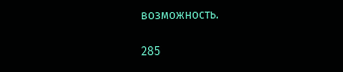возможность.

285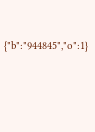{"b":"944845","o":1}